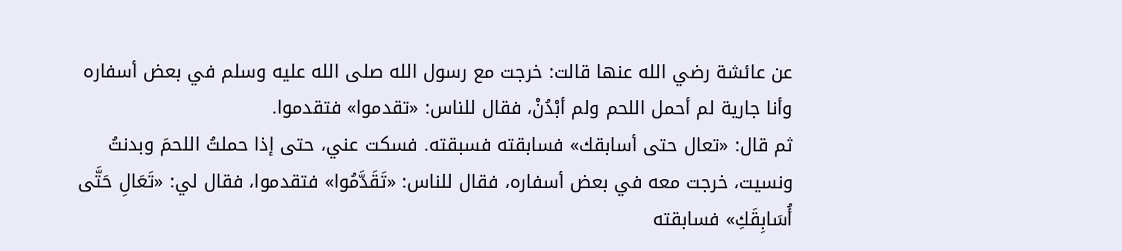عن عائشة رضي الله عنها قالت: خرجت مع رسول الله صلى الله عليه وسلم في بعض أسفاره وأنا جارية لم أحمل اللحم ولم أبْدُنْ، فقال للناس: «تقدموا» فتقدموا.
ثم قال: «تعال حتى أسابقك» فسابقته فسبقته. فسكت عني، حتى إذا حملتُ اللحمَ وبدنتُ ونسيت، خرجت معه في بعض أسفاره، فقال للناس: «تَقَدَّمُوا» فتقدموا، فقال لي: «تَعَالِ حَتَّى أُسَابِقَكِ» فسابقته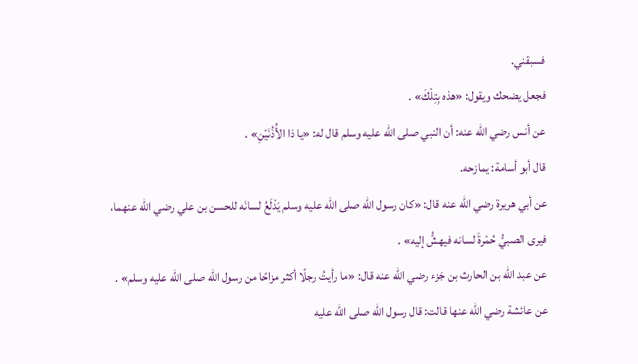فسبقني.
فجعل يضحك ويقول: «هذه بِتِلْكَ» .
عن أنس رضي الله عنه: أن النبي صلى الله عليه وسلم قال له: «يا ذا الأُذُنَيْنِ» .
قال أبو أسامة: يمازحه.
عن أبي هريرة رضي الله عنه قال: «كان رسول الله صلى الله عليه وسلم يَدْلَعُ لسانَه للحسن بن علي رضي الله عنهما، فيرى الصبيُّ حُمْرةَ لسانه فيهشُّ إليه» .
عن عبد الله بن الحارث بن جَزء رضي الله عنه قال: «ما رأيتُ رجلًا أكثر مزاحًا من رسول الله صلى الله عليه وسلم» .
عن عائشة رضي الله عنها قالت: قال رسول الله صلى الله عليه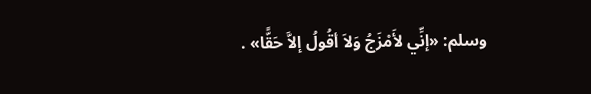وسلم: «إنِّي لأَمْزَجُ وَلاَ أقُولُ إلاَّ حَقًّا» .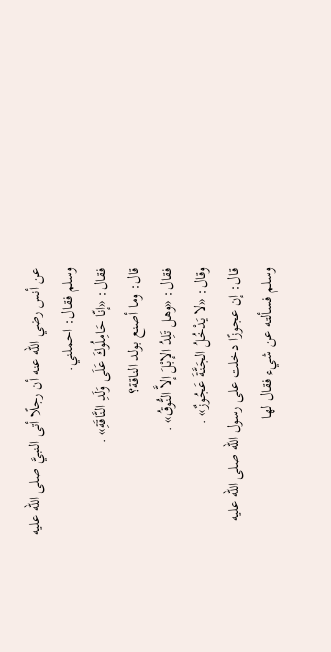عن أنس رضي الله عنه أن رجلًا أتى النبيَّ صلى الله عليه وسلم فقال: احملني.
فقال: «إنّا حَامِلُوكَ عَلَى وَلَدِ النَّاقَةِ» .
قال: وما أصنع بولد الناقة؟
فقال: «وهل تَلِدُ الإبْلَ إلاَّ النُّوقُ» .
وقال: «لا يَدْخُلُ الجَنَّةَ عَجُوزٌ» .
قال: إن عجوزًا دخلت على رسول الله صلى الله عليه وسلم فسألته عن شيء فقال لها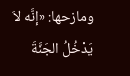ومازحها: «إنَّه لاَ يَدْخُلُ الجَنَّةَ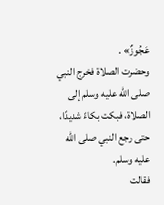عَجُوزٌ» .
وحضرت الصلاة فخرج النبي صلى الله عليه وسلم إلى الصلاة، فبكت بكاءً شديدًا، حتى رجع النبي صلى الله عليه وسلم.
فقالت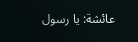عائشة: يا رسول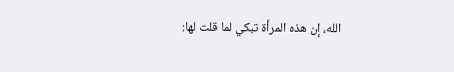الله، إن هذه المرأة تبكي لما قلت لها: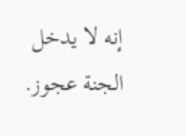إنه لا يدخل الجنة عجوز.